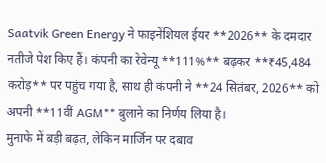Saatvik Green Energy ने फाइनेंशियल ईयर **2026** के दमदार नतीजे पेश किए हैं। कंपनी का रेवेन्यू **111%** बढ़कर **₹45,484 करोड़** पर पहुंच गया है, साथ ही कंपनी ने **24 सितंबर, 2026** को अपनी **11वीं AGM** बुलाने का निर्णय लिया है।
मुनाफे में बड़ी बढ़त, लेकिन मार्जिन पर दबाव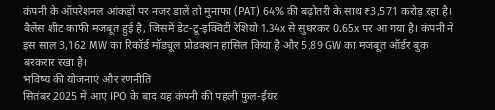कंपनी के ऑपरेशनल आंकड़ों पर नजर डालें तो मुनाफा (PAT) 64% की बढ़ोतरी के साथ ₹3,571 करोड़ रहा है। बैलेंस शीट काफी मजबूत हुई है, जिसमें डेट-टू-इक्विटी रेशियो 1.34x से सुधरकर 0.65x पर आ गया है। कंपनी ने इस साल 3,162 MW का रिकॉर्ड मॉड्यूल प्रोडक्शन हासिल किया है और 5.89 GW का मजबूत ऑर्डर बुक बरकरार रखा है।
भविष्य की योजनाएं और रणनीति
सितंबर 2025 में आए IPO के बाद यह कंपनी की पहली फुल-ईयर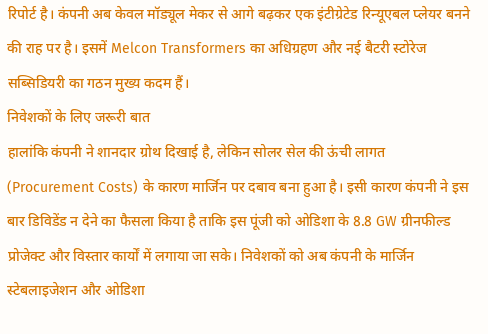रिपोर्ट है। कंपनी अब केवल मॉड्यूल मेकर से आगे बढ़कर एक इंटीग्रेटेड रिन्यूएबल प्लेयर बनने की राह पर है। इसमें Melcon Transformers का अधिग्रहण और नई बैटरी स्टोरेज सब्सिडियरी का गठन मुख्य कदम हैं।
निवेशकों के लिए जरूरी बात
हालांकि कंपनी ने शानदार ग्रोथ दिखाई है, लेकिन सोलर सेल की ऊंची लागत (Procurement Costs) के कारण मार्जिन पर दबाव बना हुआ है। इसी कारण कंपनी ने इस बार डिविडेंड न देने का फैसला किया है ताकि इस पूंजी को ओडिशा के 8.8 GW ग्रीनफील्ड प्रोजेक्ट और विस्तार कार्यों में लगाया जा सके। निवेशकों को अब कंपनी के मार्जिन स्टेबलाइजेशन और ओडिशा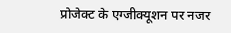प्रोजेक्ट के एग्जीक्यूशन पर नजर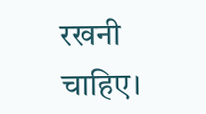रखनी चाहिए।